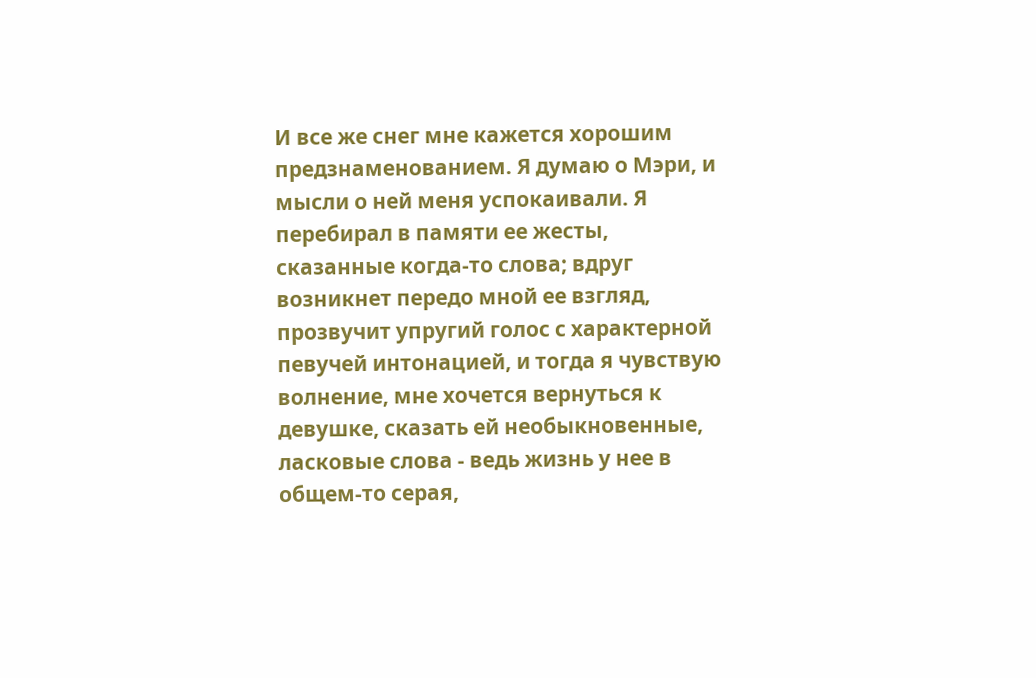И все же снег мне кажется хорошим предзнаменованием. Я думаю о Мэри, и мысли о ней меня успокаивали. Я перебирал в памяти ее жесты, сказанные когда-то слова; вдруг возникнет передо мной ее взгляд, прозвучит упругий голос с характерной певучей интонацией, и тогда я чувствую волнение, мне хочется вернуться к девушке, сказать ей необыкновенные, ласковые слова - ведь жизнь у нее в общем-то серая,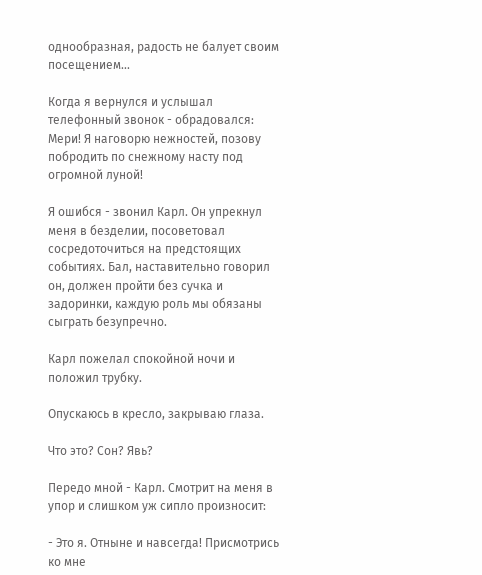однообразная, радость не балует своим посещением...

Когда я вернулся и услышал телефонный звонок - обрадовался: Мери! Я наговорю нежностей, позову побродить по снежному насту под огромной луной!

Я ошибся - звонил Карл. Он упрекнул меня в безделии, посоветовал сосредоточиться на предстоящих событиях. Бал, наставительно говорил он, должен пройти без сучка и задоринки, каждую роль мы обязаны сыграть безупречно.

Карл пожелал спокойной ночи и положил трубку.

Опускаюсь в кресло, закрываю глаза.

Что это? Сон? Явь?

Передо мной - Карл. Смотрит на меня в упор и слишком уж сипло произносит:

- Это я. Отныне и навсегда! Присмотрись ко мне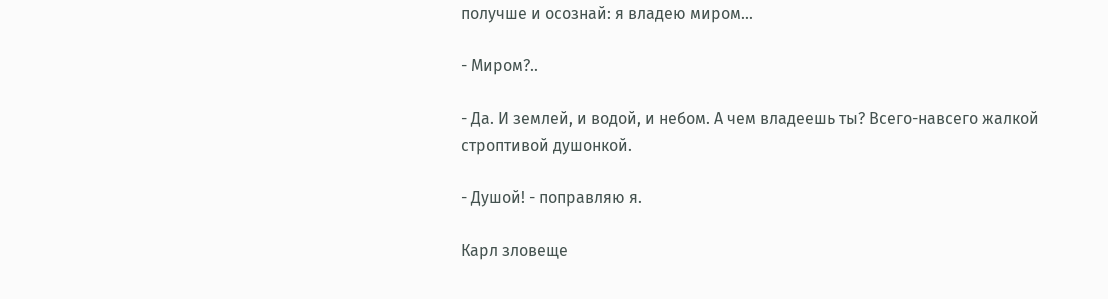получше и осознай: я владею миром...

- Миром?..

- Да. И землей, и водой, и небом. А чем владеешь ты? Всего-навсего жалкой строптивой душонкой.

- Душой! - поправляю я.

Карл зловеще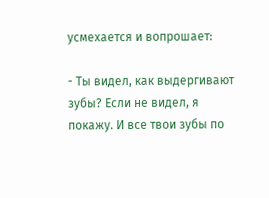усмехается и вопрошает:

- Ты видел, как выдергивают зубы? Если не видел, я покажу. И все твои зубы по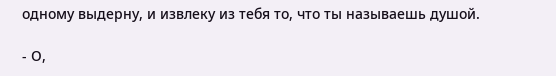одному выдерну, и извлеку из тебя то, что ты называешь душой.

- О,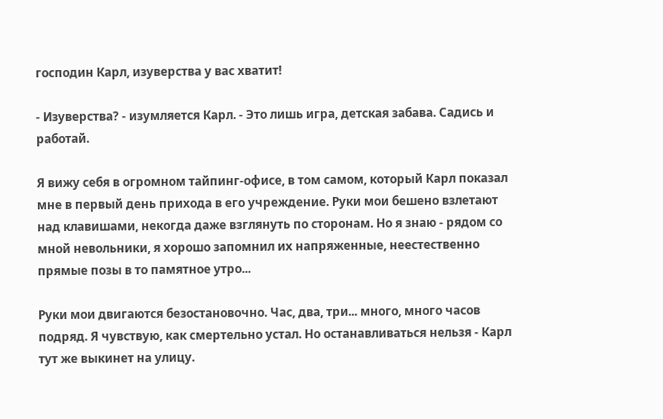господин Карл, изуверства у вас хватит!

- Изуверства? - изумляется Карл. - Это лишь игра, детская забава. Садись и работай.

Я вижу себя в огромном тайпинг-офисе, в том самом, который Карл показал мне в первый день прихода в его учреждение. Руки мои бешено взлетают над клавишами, некогда даже взглянуть по сторонам. Но я знаю - рядом со мной невольники, я хорошо запомнил их напряженные, неестественно прямые позы в то памятное утро...

Руки мои двигаются безостановочно. Час, два, три... много, много часов подряд. Я чувствую, как смертельно устал. Но останавливаться нельзя - Карл тут же выкинет на улицу.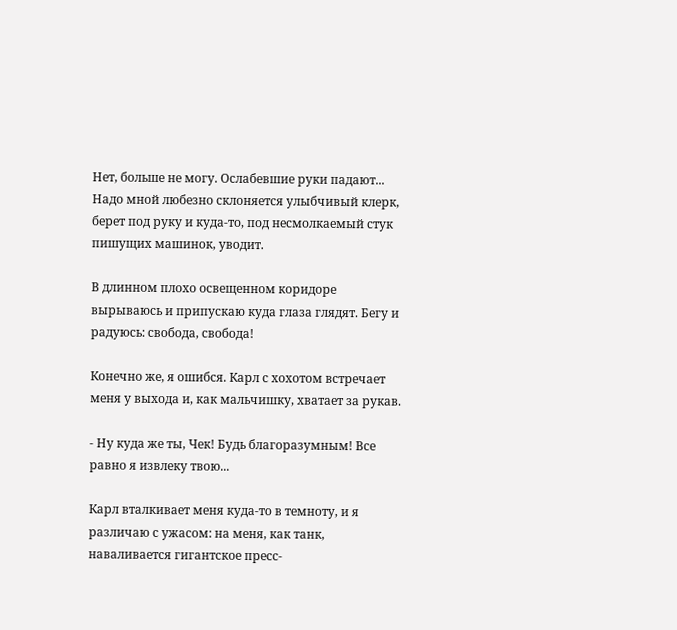Нет, больше не могу. Ослабевшие руки падают... Надо мной любезно склоняется улыбчивый клерк, берет под руку и куда-то, под несмолкаемый стук пишущих машинок, уводит.

В длинном плохо освещенном коридоре вырываюсь и припускаю куда глаза глядят. Бегу и радуюсь: свобода, свобода!

Конечно же, я ошибся. Карл с хохотом встречает меня у выхода и, как мальчишку, хватает за рукав.

- Ну куда же ты, Чек! Будь благоразумным! Все равно я извлеку твою...

Карл вталкивает меня куда-то в темноту, и я различаю с ужасом: на меня, как танк, наваливается гигантское пресс-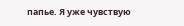папье. Я уже чувствую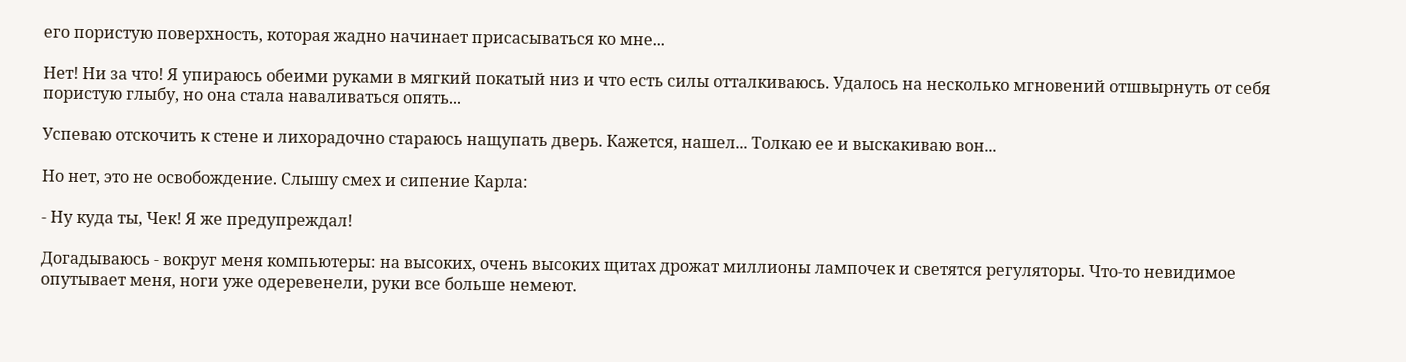его пористую поверхность, которая жадно начинает присасываться ко мне...

Нет! Ни за что! Я упираюсь обеими руками в мягкий покатый низ и что есть силы отталкиваюсь. Удалось на несколько мгновений отшвырнуть от себя пористую глыбу, но она стала наваливаться опять...

Успеваю отскочить к стене и лихорадочно стараюсь нащупать дверь. Кажется, нашел... Толкаю ее и выскакиваю вон...

Но нет, это не освобождение. Слышу смех и сипение Карла:

- Ну куда ты, Чек! Я же предупреждал!

Догадываюсь - вокруг меня компьютеры: на высоких, очень высоких щитах дрожат миллионы лампочек и светятся регуляторы. Что-то невидимое опутывает меня, ноги уже одеревенели, руки все больше немеют.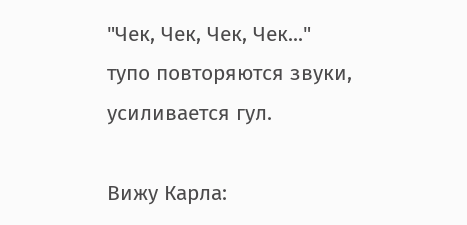"Чек, Чек, Чек, Чек..." тупо повторяются звуки, усиливается гул.

Вижу Карла: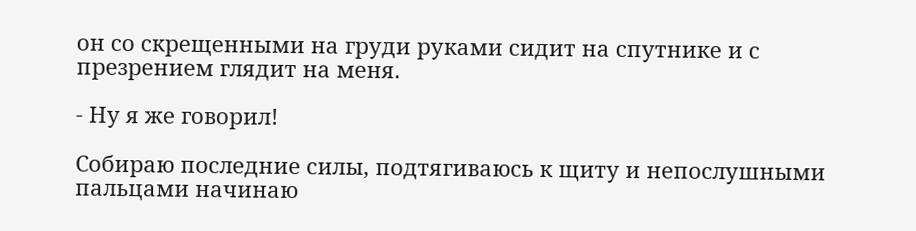он со скрещенными на груди руками сидит на спутнике и с презрением глядит на меня.

- Ну я же говорил!

Собираю последние силы, подтягиваюсь к щиту и непослушными пальцами начинаю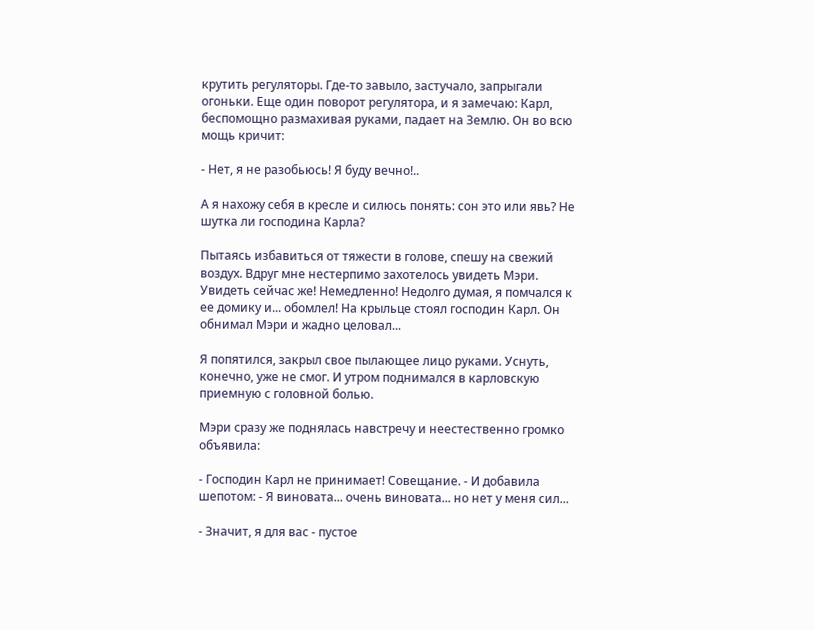крутить регуляторы. Где-то завыло, застучало, запрыгали огоньки. Еще один поворот регулятора, и я замечаю: Карл, беспомощно размахивая руками, падает на Землю. Он во всю мощь кричит:

- Нет, я не разобьюсь! Я буду вечно!..

А я нахожу себя в кресле и силюсь понять: сон это или явь? Не шутка ли господина Карла?

Пытаясь избавиться от тяжести в голове, спешу на свежий воздух. Вдруг мне нестерпимо захотелось увидеть Мэри. Увидеть сейчас же! Немедленно! Недолго думая, я помчался к ее домику и... обомлел! На крыльце стоял господин Карл. Он обнимал Мэри и жадно целовал...

Я попятился, закрыл свое пылающее лицо руками. Уснуть, конечно, уже не смог. И утром поднимался в карловскую приемную с головной болью.

Мэри сразу же поднялась навстречу и неестественно громко объявила:

- Господин Карл не принимает! Совещание. - И добавила шепотом: - Я виновата... очень виновата... но нет у меня сил...

- Значит, я для вас - пустое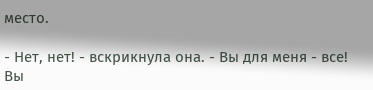место.

- Нет, нет! - вскрикнула она. - Вы для меня - все! Вы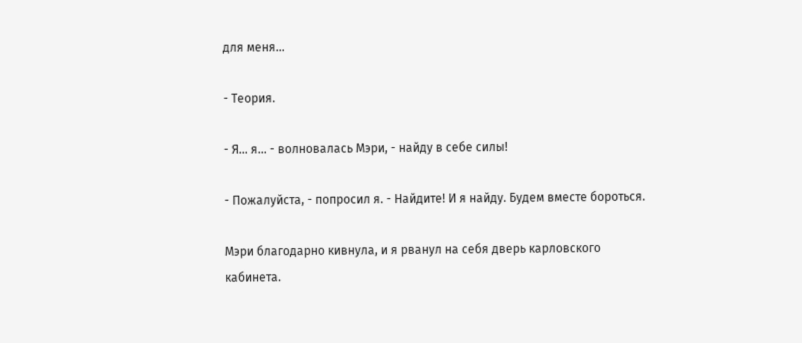для меня...

- Теория.

- Я... я... - волновалась Мэри, - найду в себе силы!

- Пожалуйста, - попросил я. - Найдите! И я найду. Будем вместе бороться.

Мэри благодарно кивнула, и я рванул на себя дверь карловского кабинета.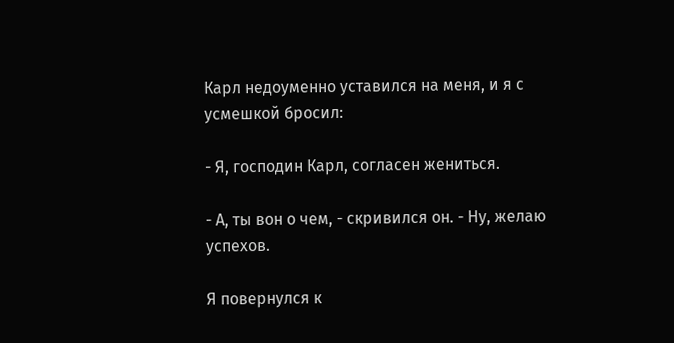Карл недоуменно уставился на меня, и я с усмешкой бросил:

- Я, господин Карл, согласен жениться.

- А, ты вон о чем, - скривился он. - Ну, желаю успехов.

Я повернулся к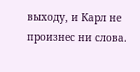выходу, и Карл не произнес ни слова.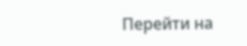Перейти на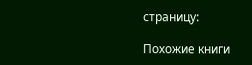страницу:

Похожие книги